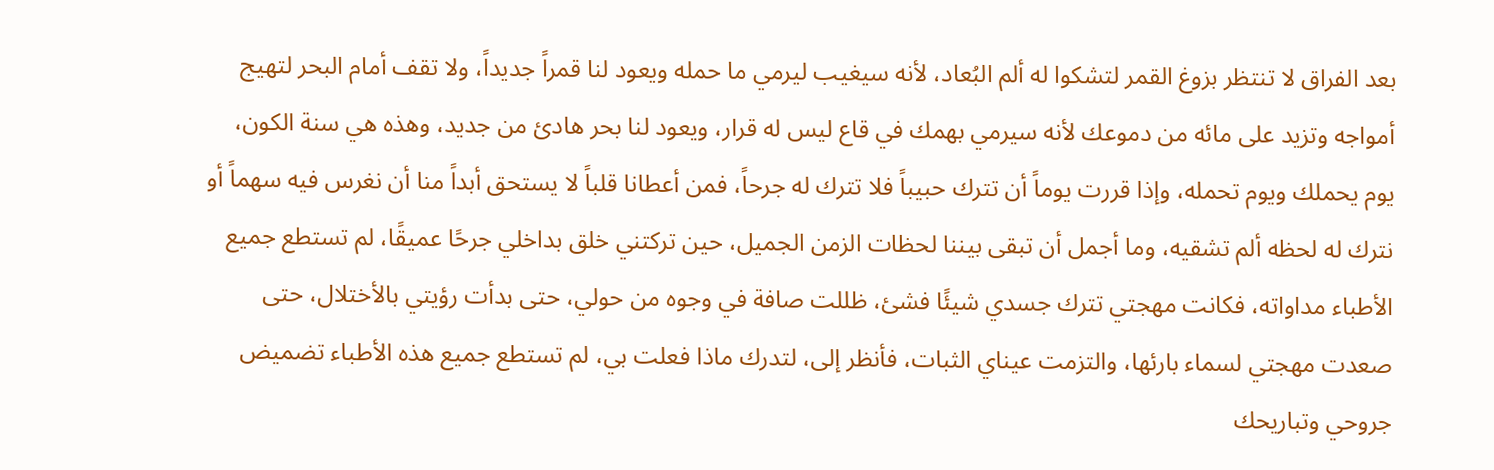بعد الفراق لا تنتظر بزوغ القمر لتشكوا له ألم البُعاد، لأنه سيغيب ليرمي ما حمله ويعود لنا قمراً جديداً، ولا تقف أمام البحر لتهيج أمواجه وتزيد على مائه من دموعك لأنه سيرمي بهمك في قاع ليس له قرار، ويعود لنا بحر هادئ من جديد، وهذه هي سنة الكون، يوم يحملك ويوم تحمله، وإذا قررت يوماً أن تترك حبيباً فلا تترك له جرحاً، فمن أعطانا قلباً لا يستحق أبداً منا أن نغرس فيه سهماً أو نترك له لحظه ألم تشقيه، وما أجمل أن تبقى بيننا لحظات الزمن الجميل، حين تركتني خلق بداخلي جرحًا عميقًا، لم تستطع جميع الأطباء مداواته، فكانت مهجتي تترك جسدي شيئًا فشئ، ظللت صافة في وجوه من حولي، حتى بدأت رؤيتي بالأختلال، حتى صعدت مهجتي لسماء بارئها، والتزمت عيناي الثبات، فأنظر إلى، لتدرك ماذا فعلت بي، لم تستطع جميع هذه الأطباء تضميض جروحي وتباريحك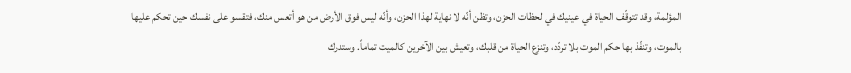المؤلمة، وقد تتوقّف الحياة في عينيك في لحظات الحزن، وتظن أنّه لا نهاية لهذا الحزن، وأنّه ليس فوق الأرض من هو أتعس منك، فتقسو على نفسك حين تحكم عليها بالموت، وتنفّذ بها حكم الموت بلا تردّد، وتنزع الحياة من قلبك، وتعيش بين الآخرين كالميت تماماً. وستدرك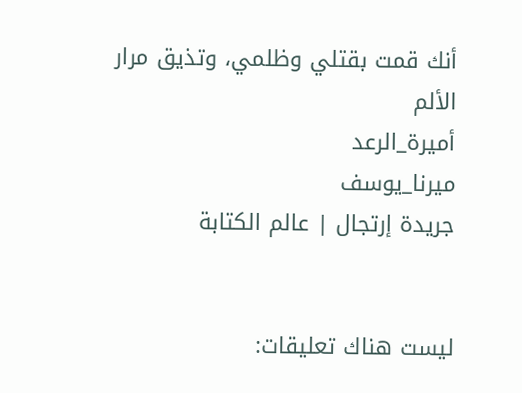أنك قمت بقتلي وظلمي، وتذيق مرار الألم
أميرة_الرعد
ميرنا_يوسف
جريدة إرتجال | عالم الكتابة


ليست هناك تعليقات: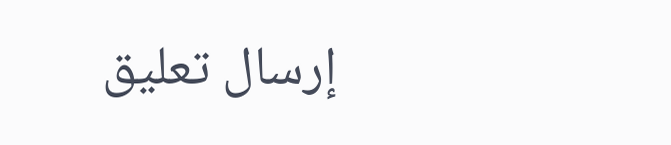إرسال تعليق